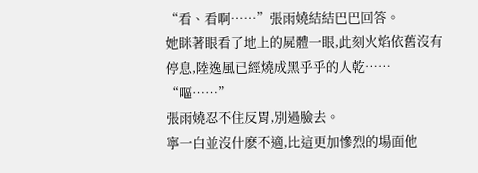“看、看啊……”張雨嬈結結巴巴回答。
她眯著眼看了地上的屍體一眼,此刻火焰依舊沒有停息,陸逸風已經燒成黑乎乎的人乾……
“嘔……”
張雨嬈忍不住反胃,別過臉去。
寧一白並沒什麽不適,比這更加慘烈的場面他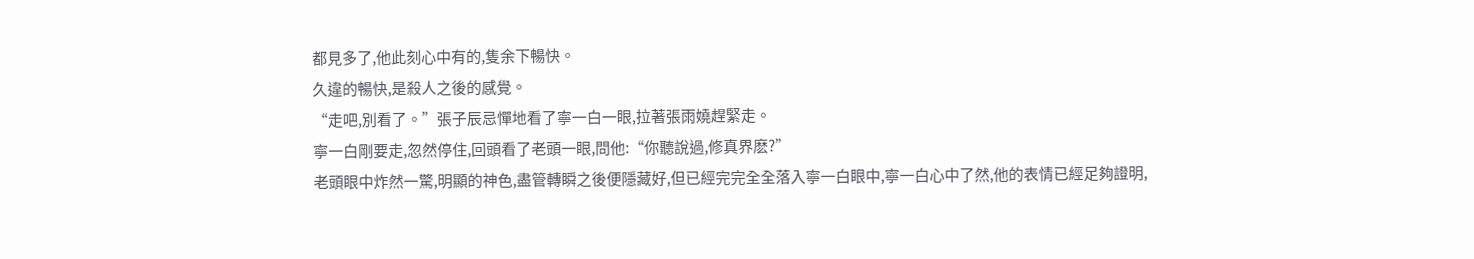都見多了,他此刻心中有的,隻余下暢快。
久違的暢快,是殺人之後的感覺。
“走吧,別看了。”張子辰忌憚地看了寧一白一眼,拉著張雨嬈趕緊走。
寧一白剛要走,忽然停住,回頭看了老頭一眼,問他:“你聽說過,修真界麽?”
老頭眼中炸然一驚,明顯的神色,盡管轉瞬之後便隱藏好,但已經完完全全落入寧一白眼中,寧一白心中了然,他的表情已經足夠證明,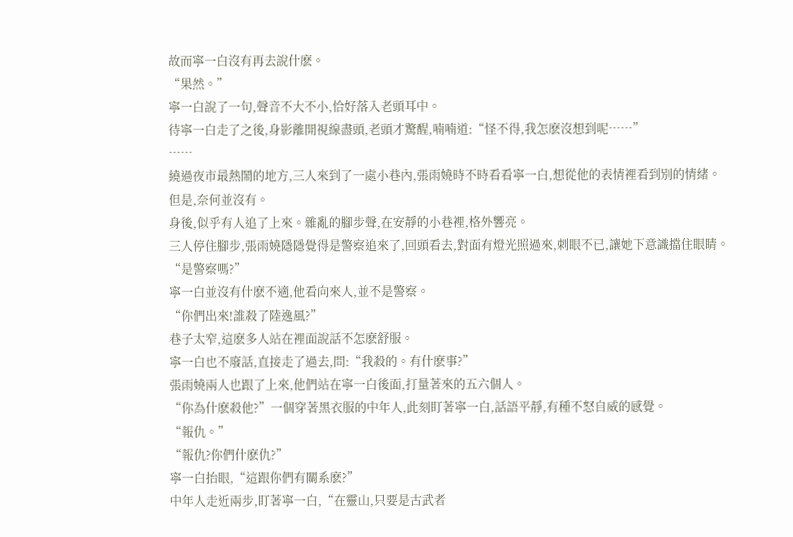故而寧一白沒有再去說什麽。
“果然。”
寧一白說了一句,聲音不大不小,恰好落入老頭耳中。
待寧一白走了之後,身影離開視線盡頭,老頭才驚醒,喃喃道:“怪不得,我怎麽沒想到呢……”
……
繞過夜市最熱鬧的地方,三人來到了一處小巷內,張雨嬈時不時看看寧一白,想從他的表情裡看到別的情緒。
但是,奈何並沒有。
身後,似乎有人追了上來。雜亂的腳步聲,在安靜的小巷裡,格外響亮。
三人停住腳步,張雨嬈隱隱覺得是警察追來了,回頭看去,對面有燈光照過來,刺眼不已,讓她下意識擋住眼睛。
“是警察嗎?”
寧一白並沒有什麽不適,他看向來人,並不是警察。
“你們出來!誰殺了陸逸風?”
巷子太窄,這麽多人站在裡面說話不怎麽舒服。
寧一白也不廢話,直接走了過去,問:“我殺的。有什麽事?”
張雨嬈兩人也跟了上來,他們站在寧一白後面,打量著來的五六個人。
“你為什麽殺他?”一個穿著黑衣服的中年人,此刻盯著寧一白,話語平靜,有種不怒自威的感覺。
“報仇。”
“報仇?你們什麽仇?”
寧一白抬眼,“這跟你們有關系麽?”
中年人走近兩步,盯著寧一白,“在靈山,只要是古武者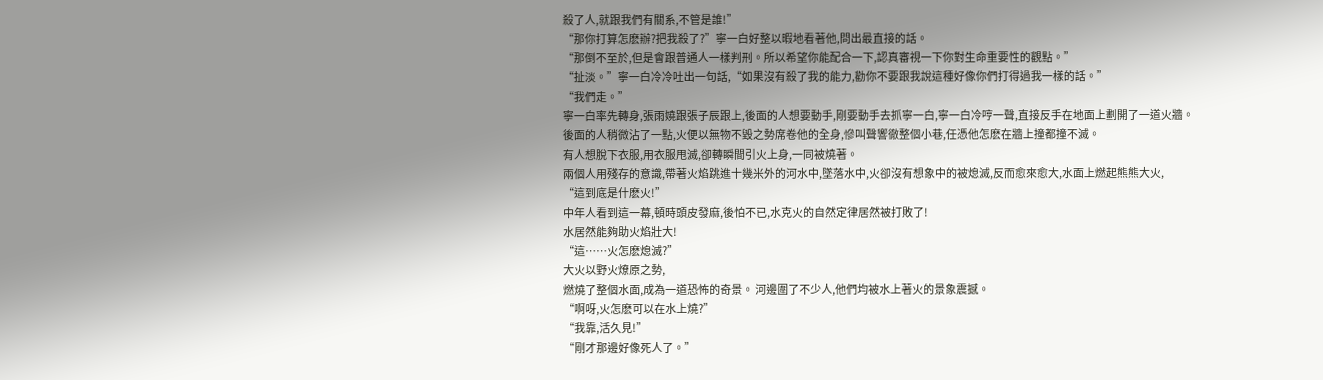殺了人,就跟我們有關系,不管是誰!”
“那你打算怎麽辦?把我殺了?”寧一白好整以暇地看著他,問出最直接的話。
“那倒不至於,但是會跟普通人一樣判刑。所以希望你能配合一下,認真審視一下你對生命重要性的觀點。”
“扯淡。”寧一白冷冷吐出一句話,“如果沒有殺了我的能力,勸你不要跟我說這種好像你們打得過我一樣的話。”
“我們走。”
寧一白率先轉身,張雨嬈跟張子辰跟上,後面的人想要動手,剛要動手去抓寧一白,寧一白冷哼一聲,直接反手在地面上劃開了一道火牆。
後面的人稍微沾了一點,火便以無物不毀之勢席卷他的全身,慘叫聲響徹整個小巷,任憑他怎麽在牆上撞都撞不滅。
有人想脫下衣服,用衣服甩滅,卻轉瞬間引火上身,一同被燒著。
兩個人用殘存的意識,帶著火焰跳進十幾米外的河水中,墜落水中,火卻沒有想象中的被熄滅,反而愈來愈大,水面上燃起熊熊大火,
“這到底是什麽火!”
中年人看到這一幕,頓時頭皮發麻,後怕不已,水克火的自然定律居然被打敗了!
水居然能夠助火焰壯大!
“這……火怎麽熄滅?”
大火以野火燎原之勢,
燃燒了整個水面,成為一道恐怖的奇景。 河邊圍了不少人,他們均被水上著火的景象震撼。
“啊呀,火怎麽可以在水上燒?”
“我靠,活久見!”
“剛才那邊好像死人了。”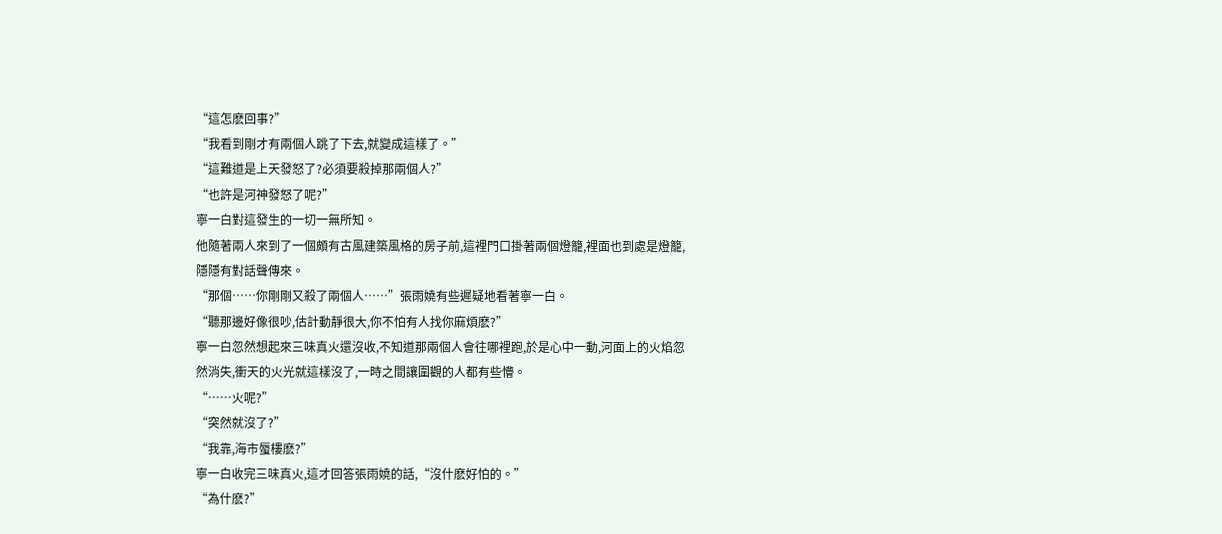“這怎麽回事?”
“我看到剛才有兩個人跳了下去,就變成這樣了。”
“這難道是上天發怒了?必須要殺掉那兩個人?”
“也許是河神發怒了呢?”
寧一白對這發生的一切一無所知。
他隨著兩人來到了一個頗有古風建築風格的房子前,這裡門口掛著兩個燈籠,裡面也到處是燈籠,隱隱有對話聲傳來。
“那個……你剛剛又殺了兩個人……”張雨嬈有些遲疑地看著寧一白。
“聽那邊好像很吵,估計動靜很大,你不怕有人找你麻煩麽?”
寧一白忽然想起來三味真火還沒收,不知道那兩個人會往哪裡跑,於是心中一動,河面上的火焰忽然消失,衝天的火光就這樣沒了,一時之間讓圍觀的人都有些懵。
“……火呢?”
“突然就沒了?”
“我靠,海市蜃樓麽?”
寧一白收完三味真火,這才回答張雨嬈的話,“沒什麽好怕的。”
“為什麽?”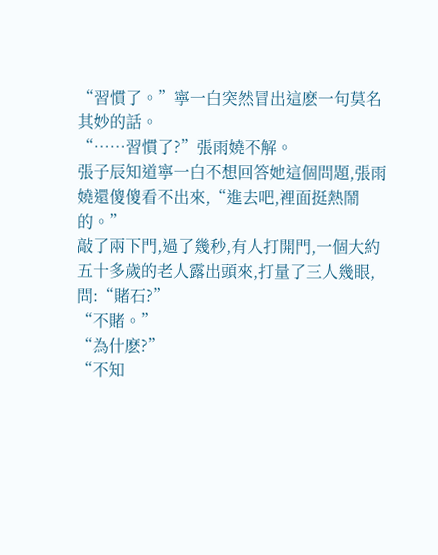“習慣了。”寧一白突然冒出這麽一句莫名其妙的話。
“……習慣了?”張雨嬈不解。
張子辰知道寧一白不想回答她這個問題,張雨嬈還傻傻看不出來,“進去吧,裡面挺熱鬧的。”
敲了兩下門,過了幾秒,有人打開門,一個大約五十多歲的老人露出頭來,打量了三人幾眼,問:“賭石?”
“不賭。”
“為什麽?”
“不知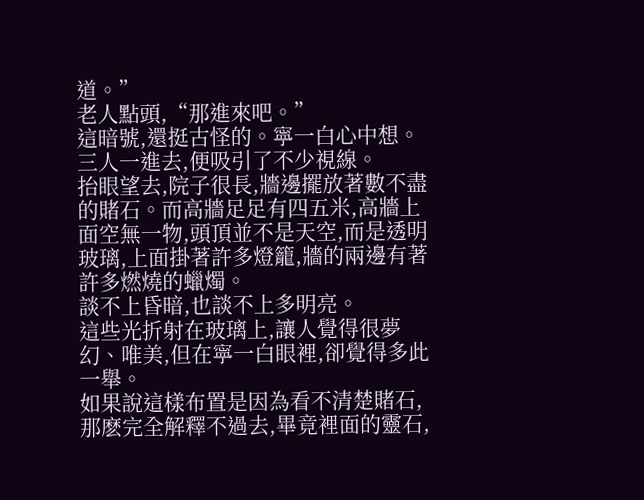道。”
老人點頭,“那進來吧。”
這暗號,還挺古怪的。寧一白心中想。
三人一進去,便吸引了不少視線。
抬眼望去,院子很長,牆邊擺放著數不盡的賭石。而高牆足足有四五米,高牆上面空無一物,頭頂並不是天空,而是透明玻璃,上面掛著許多燈籠,牆的兩邊有著許多燃燒的蠟燭。
談不上昏暗,也談不上多明亮。
這些光折射在玻璃上,讓人覺得很夢幻、唯美,但在寧一白眼裡,卻覺得多此一舉。
如果說這樣布置是因為看不清楚賭石,那麽完全解釋不過去,畢竟裡面的靈石,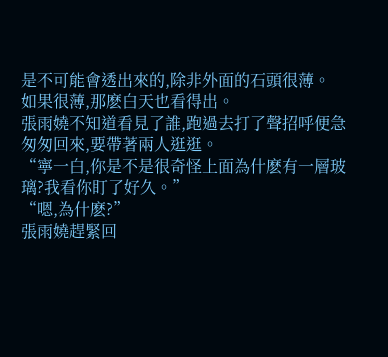是不可能會透出來的,除非外面的石頭很薄。
如果很薄,那麽白天也看得出。
張雨嬈不知道看見了誰,跑過去打了聲招呼便急匆匆回來,要帶著兩人逛逛。
“寧一白,你是不是很奇怪上面為什麽有一層玻璃?我看你盯了好久。”
“嗯,為什麽?”
張雨嬈趕緊回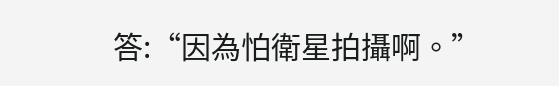答:“因為怕衛星拍攝啊。”